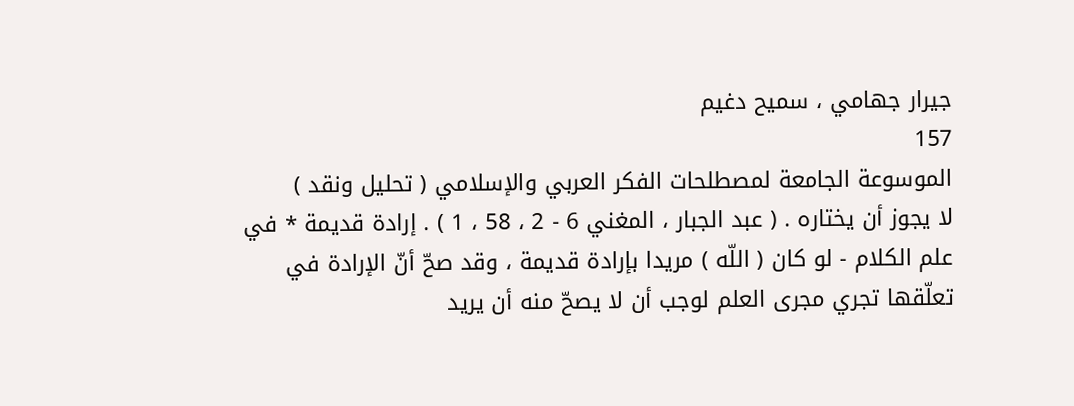جيرار جهامي ، سميح دغيم
157
الموسوعة الجامعة لمصطلحات الفكر العربي والإسلامي ( تحليل ونقد )
لا يجوز أن يختاره . ( عبد الجبار ، المغني 6 - 2 ، 58 ، 1 ) . إرادة قديمة * في علم الكلام - لو كان ( اللّه ) مريدا بإرادة قديمة ، وقد صحّ أنّ الإرادة في تعلّقها تجري مجرى العلم لوجب أن لا يصحّ منه أن يريد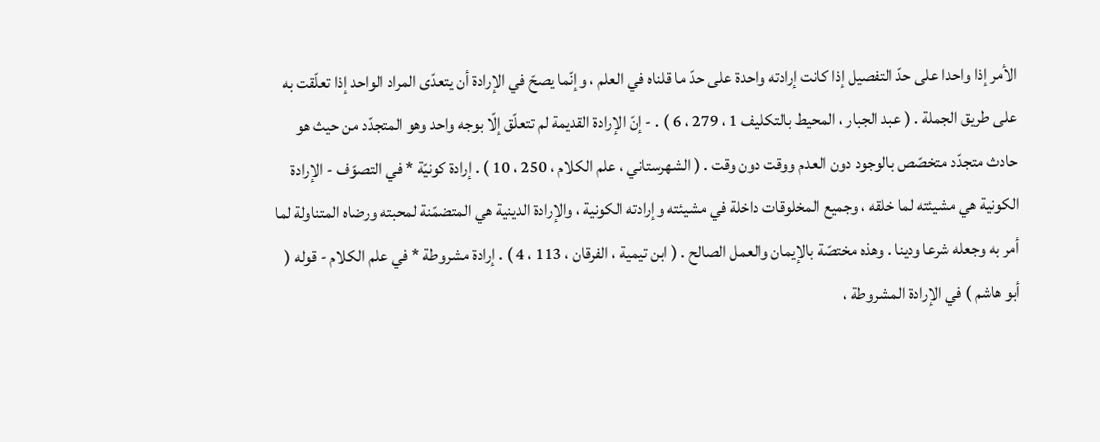الأمر إذا واحدا على حدّ التفصيل إذا كانت إرادته واحدة على حدّ ما قلناه في العلم ، وإنّما يصحّ في الإرادة أن يتعدّى المراد الواحد إذا تعلّقت به على طريق الجملة . ( عبد الجبار ، المحيط بالتكليف 1 ، 279 ، 6 ) . - إنّ الإرادة القديمة لم تتعلّق إلّا بوجه واحد وهو المتجدّد من حيث هو حادث متجدّد متخصّص بالوجود دون العدم ووقت دون وقت . ( الشهرستاني ، علم الكلام ، 250 ، 10 ) . إرادة كونيّة * في التصوّف - الإرادة الكونية هي مشيئته لما خلقه ، وجميع المخلوقات داخلة في مشيئته وإرادته الكونية ، والإرادة الدينية هي المتضمّنة لمحبته ورضاه المتناولة لما أمر به وجعله شرعا ودينا . وهذه مختصّة بالإيمان والعمل الصالح . ( ابن تيمية ، الفرقان ، 113 ، 4 ) . إرادة مشروطة * في علم الكلام - قوله ( أبو هاشم ) في الإرادة المشروطة ،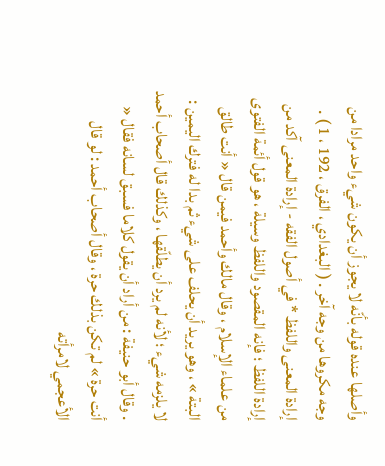وأصلها عنده قوله بأنّه لا يجوز أن يكون شيء واحد مرادا من وجه مكروها من وجه آخر . ( البغدادي ، الفرق ، 192 ، 1 ) . إرادة المعنى واللفظ * في أصول الفقه - إرادة المعنى آكد من إرادة اللفظ ؛ فإنه المقصود واللفظ وسيلة ، هو قول أئمة الفتوى من علماء الإسلام ، وقال مالك وأحمد فيمن قال « أنت طالق البتة » ، وهو يريد أن يحلف على شيء ثم بدا له فترك اليمين : لا يلزمه شيء ؛ لأنه لم يرد أن يطلّقها ، وكذلك قال أصحاب أحمد . وقال أبو حنيفة : من أراد أن يقول كلاما فسبق لسانه فقال « أنت حرة » لم تكن بذلك حرة ، وقال أصحاب أحمد : لو قال الأعجمي لامرأته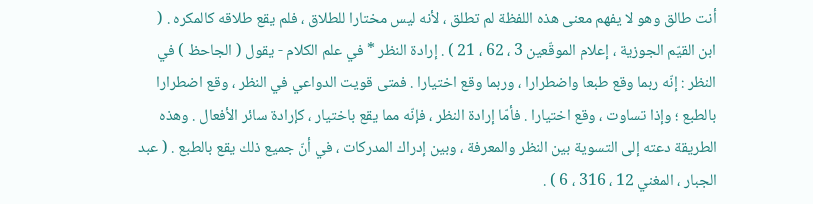أنت طالق وهو لا يفهم معنى هذه اللفظة لم تطلق ، لأنه ليس مختارا للطلاق ، فلم يقع طلاقه كالمكره . ( ابن القيّم الجوزية ، إعلام الموقّعين 3 ، 62 ، 21 ) . إرادة النظر * في علم الكلام - يقول ( الجاحظ ) في النظر : إنّه ربما وقع طبعا واضطرارا ، وربما وقع اختيارا . فمتى قويت الدواعي في النظر ، وقع اضطرارا بالطبع ؛ وإذا تساوت ، وقع اختيارا . فأمّا إرادة النظر ، فإنّه مما يقع باختيار ، كإرادة سائر الأفعال . وهذه الطريقة دعته إلى التسوية بين النظر والمعرفة ، وبين إدراك المدركات ، في أنّ جميع ذلك يقع بالطبع . ( عبد الجبار ، المغني 12 ، 316 ، 6 ) .